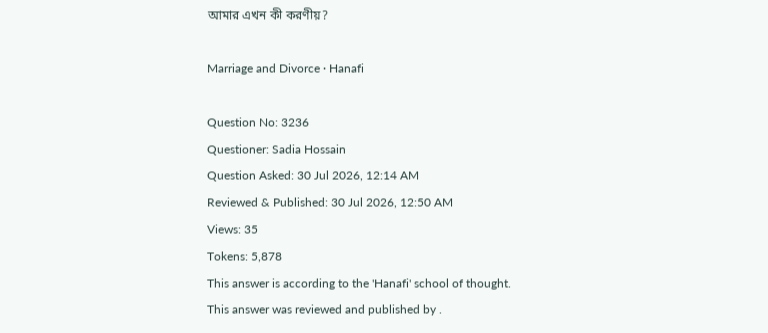আমার এখন কী করণীয়?

Marriage and Divorce · Hanafi

Question No: 3236
Questioner: Sadia Hossain
Question Asked: 30 Jul 2026, 12:14 AM
Reviewed & Published: 30 Jul 2026, 12:50 AM
Views: 35
Tokens: 5,878
This answer is according to the 'Hanafi' school of thought.
This answer was reviewed and published by .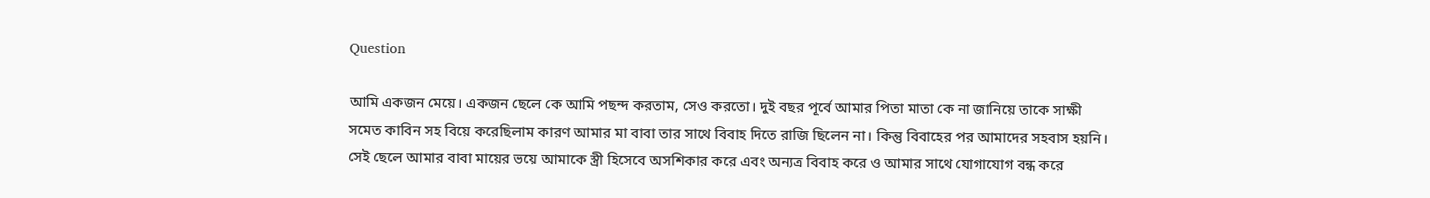Question

আমি একজন মেয়ে। একজন ছেলে কে আমি পছন্দ করতাম, সেও করতো। দুই বছর পূর্বে আমার পিতা মাতা কে না জানিয়ে তাকে সাক্ষী সমেত কাবিন সহ বিয়ে করেছিলাম কারণ আমার মা বাবা তার সাথে বিবাহ দিতে রাজি ছিলেন না। কিন্তু বিবাহের পর আমাদের সহবাস হয়নি। সেই ছেলে আমার বাবা মায়ের ভয়ে আমাকে স্ত্রী হিসেবে অসশিকার করে এবং অন্যত্র বিবাহ করে ও আমার সাথে যোগাযোগ বন্ধ করে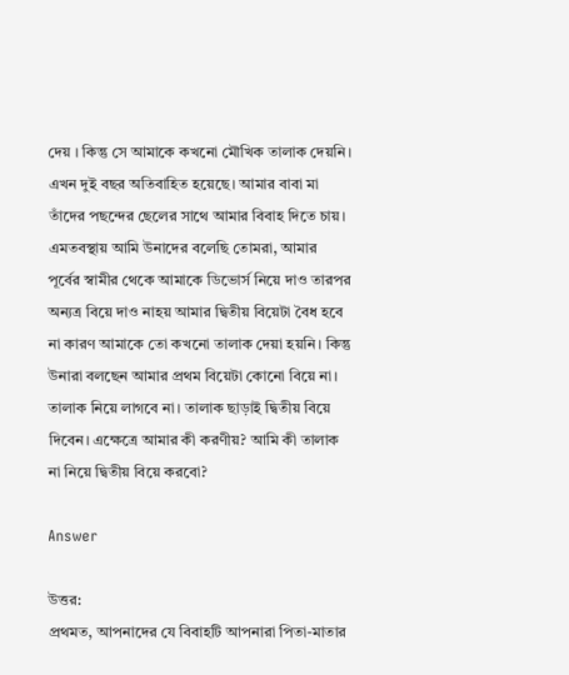দেয় । কিন্তু সে আমাকে কখনো মৌখিক তালাক দেয়নি। এখন দুই বছর অতিবাহিত হয়েছে। আমার বাবা মা তাঁদের পছন্দের ছেলের সাথে আমার বিবাহ দিতে চায়। এমতবস্থায় আমি উনাদের বলেছি তোমরা, আমার পূর্বের স্বামীর থেকে আমাকে ডিভোর্স নিয়ে দাও তারপর অন্যত্র বিয়ে দাও নাহয় আমার দ্বিতীয় বিয়েটা বৈধ হবে না কারণ আমাকে তো কখনো তালাক দেয়া হয়নি। কিন্তু উনারা বলছেন আমার প্রথম বিয়েটা কোনো বিয়ে না। তালাক নিয়ে লাগবে না। তালাক ছাড়াই দ্বিতীয় বিয়ে দিবেন। এক্ষেত্রে আমার কী করণীয়? আমি কী তালাক না নিয়ে দ্বিতীয় বিয়ে করবো?

Answer

উত্তর:
প্রথমত, আপনাদের যে বিবাহটি আপনারা পিতা-মাতার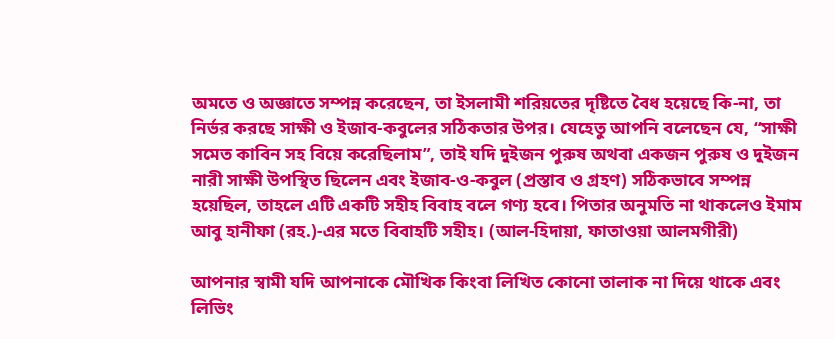অমতে ও অজ্ঞাতে সম্পন্ন করেছেন, তা ইসলামী শরিয়তের দৃষ্টিতে বৈধ হয়েছে কি-না, তা নির্ভর করছে সাক্ষী ও ইজাব-কবুলের সঠিকতার উপর। যেহেতু আপনি বলেছেন যে, “সাক্ষী সমেত কাবিন সহ বিয়ে করেছিলাম”, তাই যদি দুইজন পুরুষ অথবা একজন পুরুষ ও দুইজন নারী সাক্ষী উপস্থিত ছিলেন এবং ইজাব-ও-কবুল (প্রস্তাব ও গ্রহণ) সঠিকভাবে সম্পন্ন হয়েছিল, তাহলে এটি একটি সহীহ বিবাহ বলে গণ্য হবে। পিতার অনুমতি না থাকলেও ইমাম আবু হানীফা (রহ.)-এর মতে বিবাহটি সহীহ। (আল-হিদায়া, ফাতাওয়া আলমগীরী)

আপনার স্বামী যদি আপনাকে মৌখিক কিংবা লিখিত কোনো তালাক না দিয়ে থাকে এবং লিভিং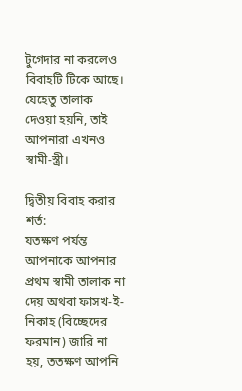টুগেদার না করলেও বিবাহটি টিকে আছে। যেহেতু তালাক দেওয়া হয়নি, তাই আপনারা এখনও স্বামী-স্ত্রী।

দ্বিতীয় বিবাহ করার শর্ত:
যতক্ষণ পর্যন্ত আপনাকে আপনার প্রথম স্বামী তালাক না দেয় অথবা ফাসখ-ই-নিকাহ (বিচ্ছেদের ফরমান) জারি না হয়, ততক্ষণ আপনি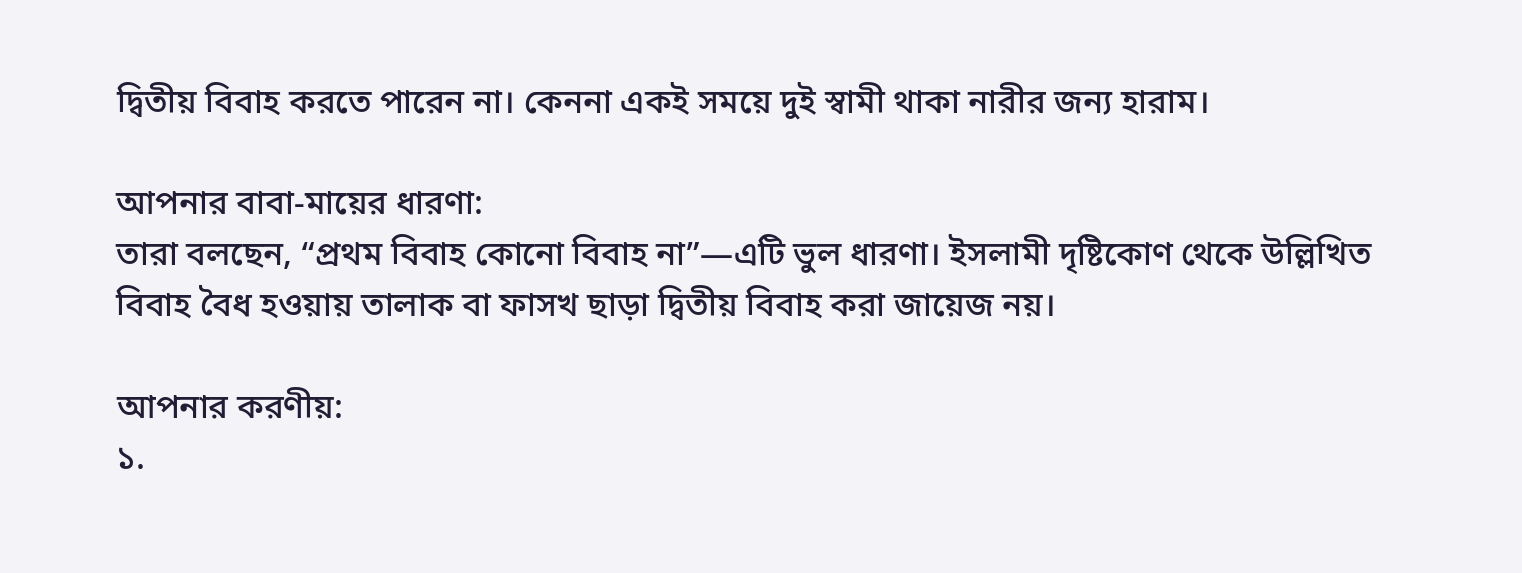দ্বিতীয় বিবাহ করতে পারেন না। কেননা একই সময়ে দুই স্বামী থাকা নারীর জন্য হারাম।

আপনার বাবা-মায়ের ধারণা:
তারা বলছেন, “প্রথম বিবাহ কোনো বিবাহ না”—এটি ভুল ধারণা। ইসলামী দৃষ্টিকোণ থেকে উল্লিখিত বিবাহ বৈধ হওয়ায় তালাক বা ফাসখ ছাড়া দ্বিতীয় বিবাহ করা জায়েজ নয়।

আপনার করণীয়:
১.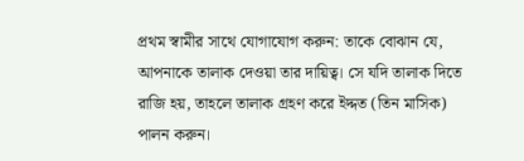প্রথম স্বামীর সাথে যোগাযোগ করুন: তাকে বোঝান যে, আপনাকে তালাক দেওয়া তার দায়িত্ব। সে যদি তালাক দিতে রাজি হয়, তাহলে তালাক গ্রহণ করে ইদ্দত (তিন মাসিক) পালন করুন।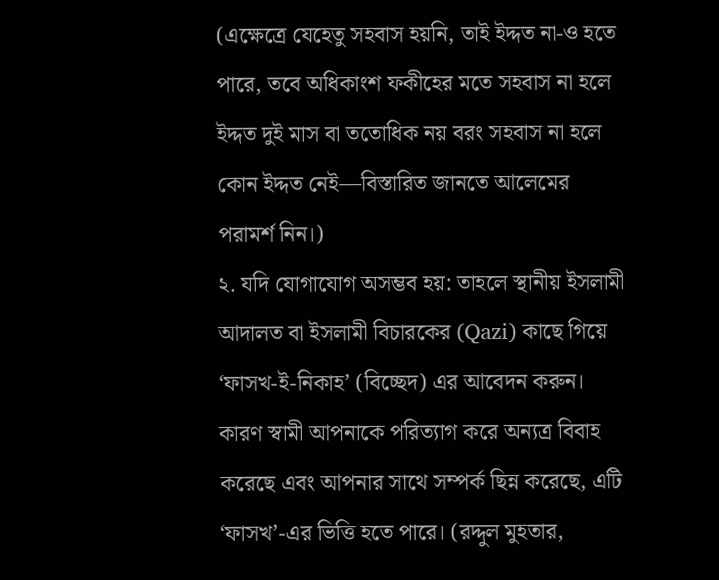(এক্ষেত্রে যেহেতু সহবাস হয়নি, তাই ইদ্দত না-ও হতে পারে, তবে অধিকাংশ ফকীহের মতে সহবাস না হলে ইদ্দত দুই মাস বা ততোধিক নয় বরং সহবাস না হলে কোন ইদ্দত নেই—বিস্তারিত জানতে আলেমের পরামর্শ নিন।)
২. যদি যোগাযোগ অসম্ভব হয়: তাহলে স্থানীয় ইসলামী আদালত বা ইসলামী বিচারকের (Qazi) কাছে গিয়ে ‘ফাসখ-ই-নিকাহ’ (বিচ্ছেদ) এর আবেদন করুন। কারণ স্বামী আপনাকে পরিত্যাগ করে অন্যত্র বিবাহ করেছে এবং আপনার সাথে সম্পর্ক ছিন্ন করেছে, এটি ‘ফাসখ’-এর ভিত্তি হতে পারে। (রদ্দুল মুহতার,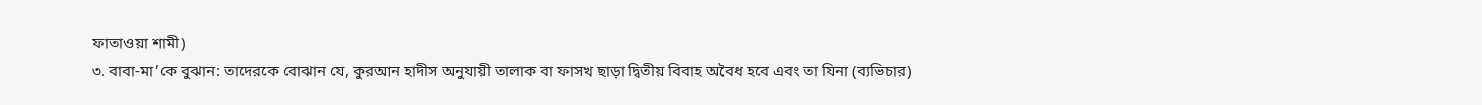ফাতাওয়া শামী)
৩. বাবা-মা’কে বুঝান: তাদেরকে বোঝান যে, কুরআন হাদীস অনুযায়ী তালাক বা ফাসখ ছাড়া দ্বিতীয় বিবাহ অবৈধ হবে এবং তা যিনা (ব্যভিচার)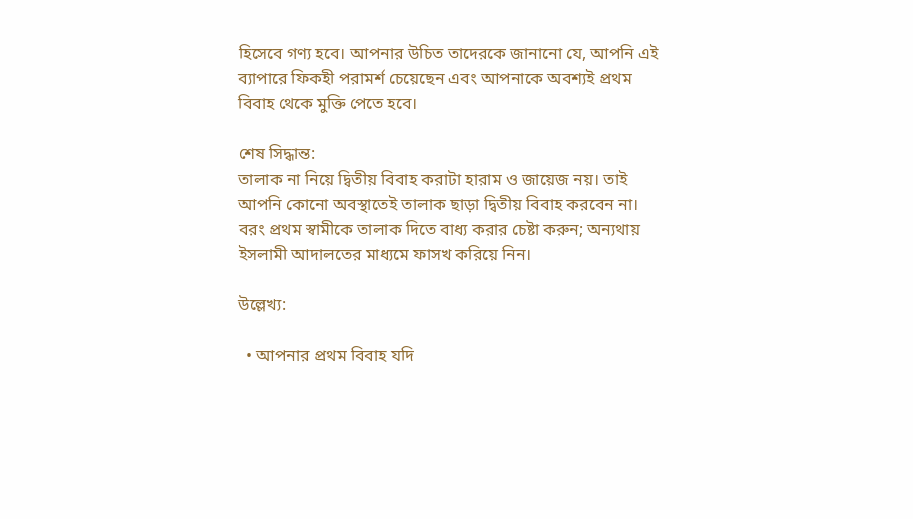হিসেবে গণ্য হবে। আপনার উচিত তাদেরকে জানানো যে, আপনি এই ব্যাপারে ফিকহী পরামর্শ চেয়েছেন এবং আপনাকে অবশ্যই প্রথম বিবাহ থেকে মুক্তি পেতে হবে।

শেষ সিদ্ধান্ত:
তালাক না নিয়ে দ্বিতীয় বিবাহ করাটা হারাম ও জায়েজ নয়। তাই আপনি কোনো অবস্থাতেই তালাক ছাড়া দ্বিতীয় বিবাহ করবেন না। বরং প্রথম স্বামীকে তালাক দিতে বাধ্য করার চেষ্টা করুন; অন্যথায় ইসলামী আদালতের মাধ্যমে ফাসখ করিয়ে নিন।

উল্লেখ্য:

  • আপনার প্রথম বিবাহ যদি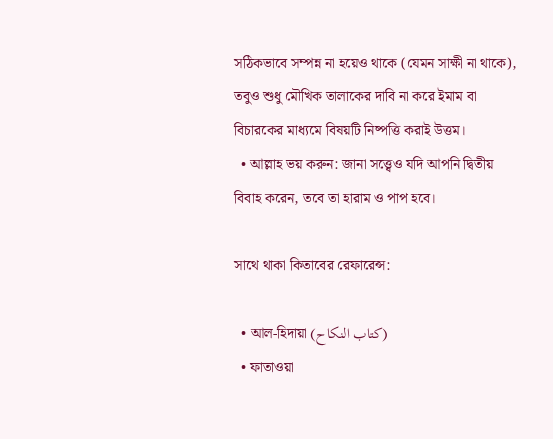সঠিকভাবে সম্পন্ন না হয়েও থাকে (যেমন সাক্ষী না থাকে), তবুও শুধু মৌখিক তালাকের দাবি না করে ইমাম বা বিচারকের মাধ্যমে বিষয়টি নিষ্পত্তি করাই উত্তম।
  • আল্লাহ ভয় করুন: জানা সত্ত্বেও যদি আপনি দ্বিতীয় বিবাহ করেন, তবে তা হারাম ও পাপ হবে।

সাথে থাকা কিতাবের রেফারেন্স:

  • আল-হিদায়া (كتاب النكاح)
  • ফাতাওয়া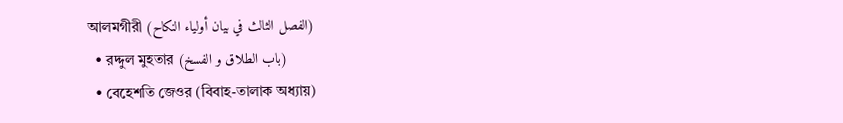আলমগীরী (الفصل الثالث في بيان أولياء النكاح)
  • রদ্দুল মুহতার (باب الطلاق و الفسخ)
  • বেহেশতি জেওর (বিবাহ-তালাক অধ্যায়)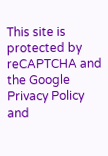This site is protected by reCAPTCHA and the Google Privacy Policy and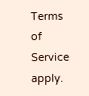Terms of Service apply.